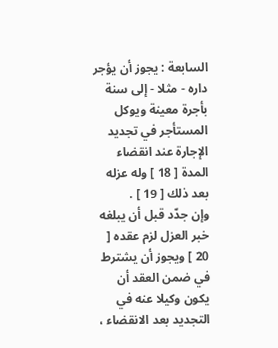السابعة : يجوز أن يؤجر داره - مثلا - إلى سنة بأجرة معينة ويوكل المستأجر في تجديد الإجارة عند انقضاء المدة [ 18 ] وله عزله بعد ذلك [ 19 ] .
وإن جدّد قبل أن يبلغه خبر العزل لزم عقده [ 20 ] ويجوز أن يشترط في ضمن العقد أن يكون وكيلا عنه في التجديد بعد الانقضاء ،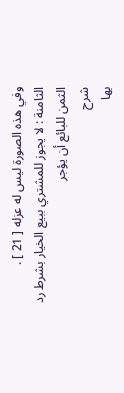وفي هذه الصورة ليس له عزله [ 21 ] .
الثامنة : لا يجوز للمشتري ببيع الخيار بشرط رد الثمن للبائع أن يؤجر
شرح
بها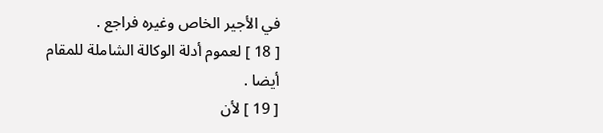في الأجير الخاص وغيره فراجع .
[ 18 ] لعموم أدلة الوكالة الشاملة للمقام أيضا .
[ 19 ] لأن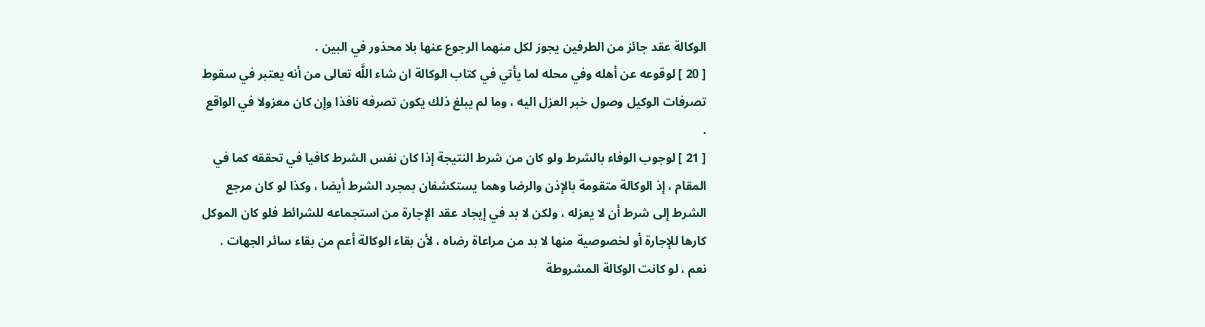الوكالة عقد جائز من الطرفين يجوز لكل منهما الرجوع عنها بلا محذور في البين .
[ 20 ] لوقوعه عن أهله وفي محله لما يأتي في كتاب الوكالة ان شاء اللَّه تعالى من أنه يعتبر في سقوط تصرفات الوكيل وصول خبر العزل اليه ، وما لم يبلغ ذلك يكون تصرفه نافذا وإن كان معزولا في الواقع .
[ 21 ] لوجوب الوفاء بالشرط ولو كان من شرط النتيجة إذا كان نفس الشرط كافيا في تحققه كما في المقام ، إذ الوكالة متقومة بالإذن والرضا وهما يستكشفان بمجرد الشرط أيضا ، وكذا لو كان مرجع الشرط إلى شرط أن لا يعزله ، ولكن لا بد في إيجاد عقد الإجارة من استجماعه للشرائط فلو كان الموكل كارها للإجارة أو لخصوصية منها لا بد من مراعاة رضاه ، لأن بقاء الوكالة أعم من بقاء سائر الجهات .
نعم ، لو كانت الوكالة المشروطة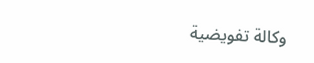وكالة تفويضية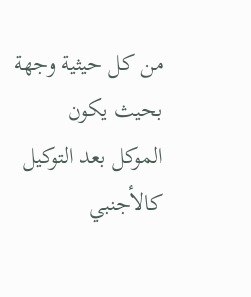من كل حيثية وجهة بحيث يكون الموكل بعد التوكيل كالأجنبي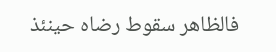فالظاهر سقوط رضاه حينئذ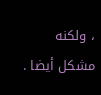، ولكنه مشكل أيضا .